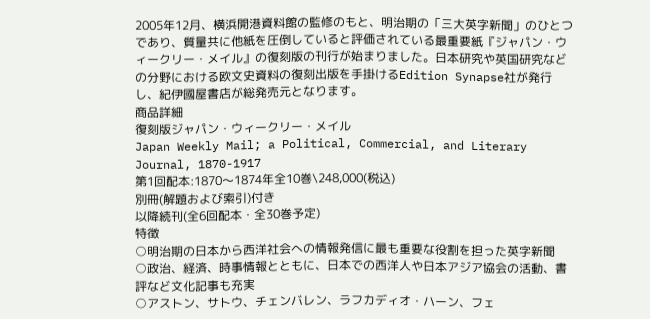2005年12月、横浜開港資料館の監修のもと、明治期の「三大英字新聞」のひとつであり、質量共に他紙を圧倒していると評価されている最重要紙『ジャパン・ウィークリー・メイル』の復刻版の刊行が始まりました。日本研究や英国研究などの分野における欧文史資料の復刻出版を手掛けるEdition Synapse社が発行し、紀伊國屋書店が総発売元となります。
商品詳細
復刻版ジャパン・ウィークリー・メイル
Japan Weekly Mail; a Political, Commercial, and Literary Journal, 1870-1917
第1回配本:1870〜1874年全10巻\248,000(税込)
別冊(解題および索引)付き
以降続刊(全6回配本・全30巻予定)
特徴
○明治期の日本から西洋社会への情報発信に最も重要な役割を担った英字新聞
○政治、経済、時事情報とともに、日本での西洋人や日本アジア協会の活動、書評など文化記事も充実
○アストン、サトウ、チェンバレン、ラフカディオ・ハーン、フェ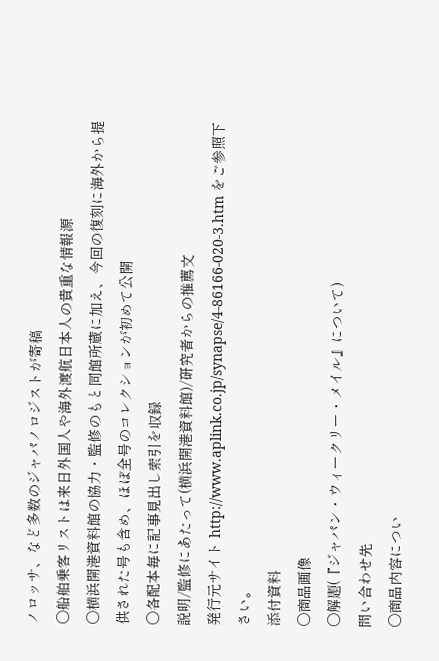ノロッサ、など多数のジャパノロジストが寄稿
○船舶乗客リストは来日外国人や海外渡航日本人の貴重な情報源
○横浜開港資料館の協力・監修のもと同館所蔵に加え、今回の復刻に海外から提供された号も含め、ほぼ全号のコレクションが初めて公開
○各配本毎に記事見出し索引を収録
説明/監修にあたって(横浜開港資料館)/研究者からの推薦文
発行元サイト http://www.aplink.co.jp/synapse/4-86166-020-3.htm をご参照下さい。
添付資料
○商品画像
○解題(『ジャパン・ウィークリー・メイル』について)
問い合わせ先
○商品内容につい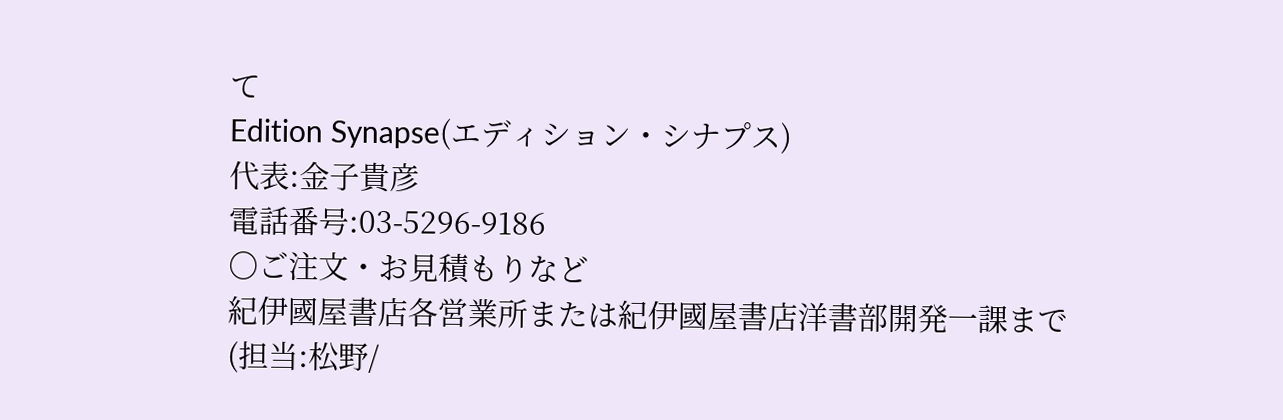て
Edition Synapse(エディション・シナプス)
代表:金子貴彦
電話番号:03-5296-9186
○ご注文・お見積もりなど
紀伊國屋書店各営業所または紀伊國屋書店洋書部開発一課まで
(担当:松野/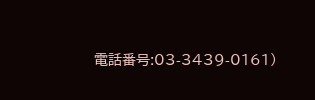電話番号:03-3439-0161)